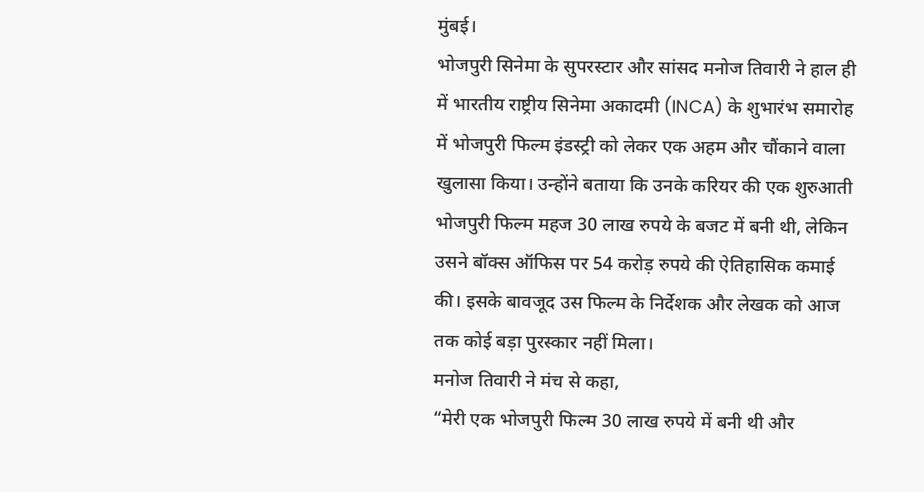मुंबई।
भोजपुरी सिनेमा के सुपरस्टार और सांसद मनोज तिवारी ने हाल ही में भारतीय राष्ट्रीय सिनेमा अकादमी (INCA) के शुभारंभ समारोह में भोजपुरी फिल्म इंडस्ट्री को लेकर एक अहम और चौंकाने वाला खुलासा किया। उन्होंने बताया कि उनके करियर की एक शुरुआती भोजपुरी फिल्म महज 30 लाख रुपये के बजट में बनी थी, लेकिन उसने बॉक्स ऑफिस पर 54 करोड़ रुपये की ऐतिहासिक कमाई की। इसके बावजूद उस फिल्म के निर्देशक और लेखक को आज तक कोई बड़ा पुरस्कार नहीं मिला।
मनोज तिवारी ने मंच से कहा,
“मेरी एक भोजपुरी फिल्म 30 लाख रुपये में बनी थी और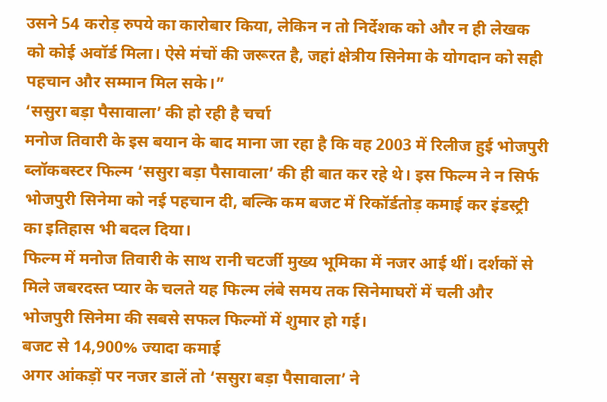उसने 54 करोड़ रुपये का कारोबार किया, लेकिन न तो निर्देशक को और न ही लेखक को कोई अवॉर्ड मिला। ऐसे मंचों की जरूरत है, जहां क्षेत्रीय सिनेमा के योगदान को सही पहचान और सम्मान मिल सके।”
‘ससुरा बड़ा पैसावाला’ की हो रही है चर्चा
मनोज तिवारी के इस बयान के बाद माना जा रहा है कि वह 2003 में रिलीज हुई भोजपुरी ब्लॉकबस्टर फिल्म ‘ससुरा बड़ा पैसावाला’ की ही बात कर रहे थे। इस फिल्म ने न सिर्फ भोजपुरी सिनेमा को नई पहचान दी, बल्कि कम बजट में रिकॉर्डतोड़ कमाई कर इंडस्ट्री का इतिहास भी बदल दिया।
फिल्म में मनोज तिवारी के साथ रानी चटर्जी मुख्य भूमिका में नजर आई थीं। दर्शकों से मिले जबरदस्त प्यार के चलते यह फिल्म लंबे समय तक सिनेमाघरों में चली और भोजपुरी सिनेमा की सबसे सफल फिल्मों में शुमार हो गई।
बजट से 14,900% ज्यादा कमाई
अगर आंकड़ों पर नजर डालें तो ‘ससुरा बड़ा पैसावाला’ ने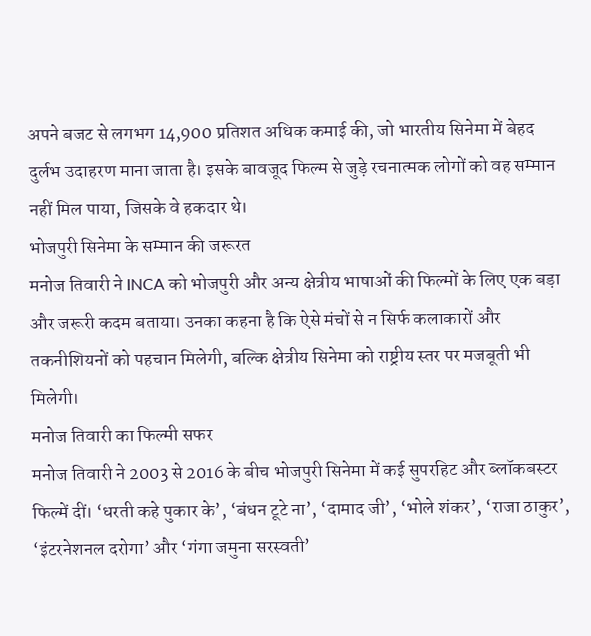अपने बजट से लगभग 14,900 प्रतिशत अधिक कमाई की, जो भारतीय सिनेमा में बेहद दुर्लभ उदाहरण माना जाता है। इसके बावजूद फिल्म से जुड़े रचनात्मक लोगों को वह सम्मान नहीं मिल पाया, जिसके वे हकदार थे।
भोजपुरी सिनेमा के सम्मान की जरूरत
मनोज तिवारी ने INCA को भोजपुरी और अन्य क्षेत्रीय भाषाओं की फिल्मों के लिए एक बड़ा और जरूरी कदम बताया। उनका कहना है कि ऐसे मंचों से न सिर्फ कलाकारों और तकनीशियनों को पहचान मिलेगी, बल्कि क्षेत्रीय सिनेमा को राष्ट्रीय स्तर पर मजबूती भी मिलेगी।
मनोज तिवारी का फिल्मी सफर
मनोज तिवारी ने 2003 से 2016 के बीच भोजपुरी सिनेमा में कई सुपरहिट और ब्लॉकबस्टर फिल्में दीं। ‘धरती कहे पुकार के’, ‘बंधन टूटे ना’, ‘दामाद जी’, ‘भोले शंकर’, ‘राजा ठाकुर’, ‘इंटरनेशनल दरोगा’ और ‘गंगा जमुना सरस्वती’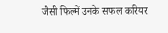जैसी फिल्में उनके सफल करियर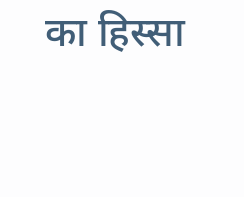का हिस्सा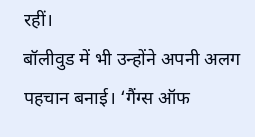रहीं।
बॉलीवुड में भी उन्होंने अपनी अलग पहचान बनाई। ‘गैंग्स ऑफ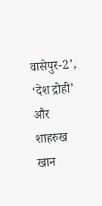वासेपुर-2’, ‘देश द्रोही’ और शाहरुख खान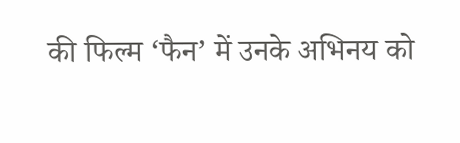की फिल्म ‘फैन’ में उनके अभिनय को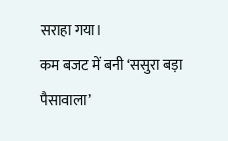सराहा गया।
कम बजट में बनी ‘ससुरा बड़ा पैसावाला’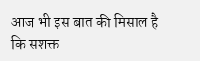आज भी इस बात की मिसाल है कि सशक्त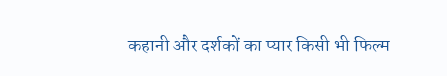कहानी और दर्शकों का प्यार किसी भी फिल्म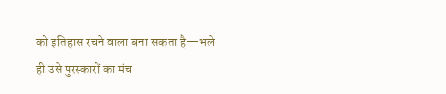को इतिहास रचने वाला बना सकता है—भले ही उसे पुरस्कारों का मंच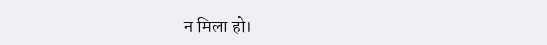न मिला हो।